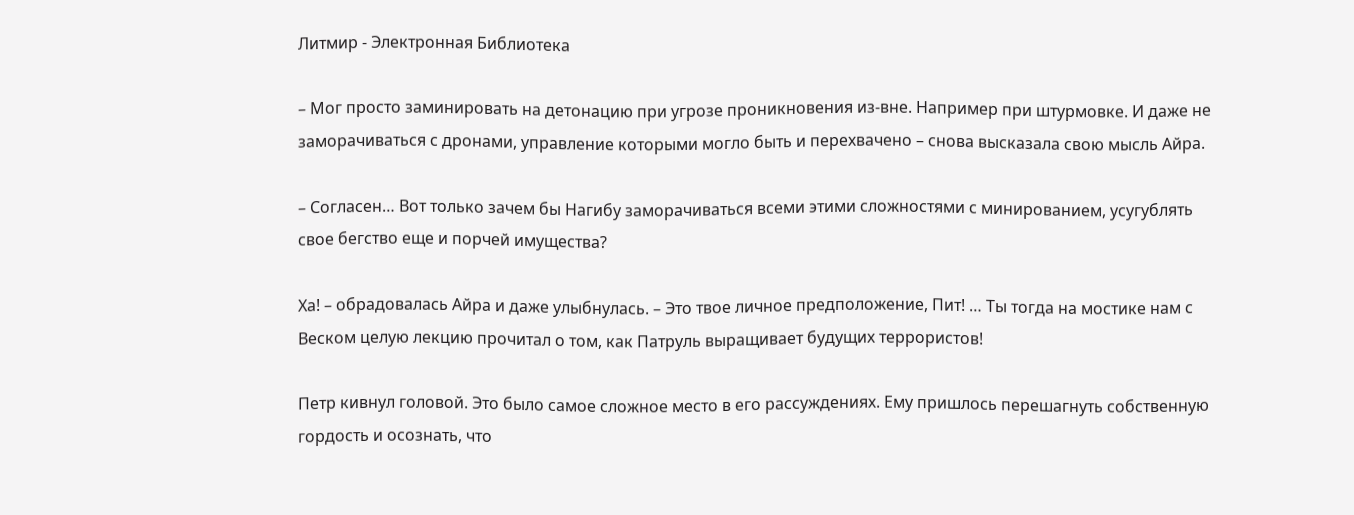Литмир - Электронная Библиотека

– Мог просто заминировать на детонацию при угрозе проникновения из-вне. Например при штурмовке. И даже не заморачиваться с дронами, управление которыми могло быть и перехвачено – снова высказала свою мысль Айра.

– Согласен… Вот только зачем бы Нагибу заморачиваться всеми этими сложностями с минированием, усугублять свое бегство еще и порчей имущества?

Ха! – обрадовалась Айра и даже улыбнулась. – Это твое личное предположение, Пит! … Ты тогда на мостике нам с Веском целую лекцию прочитал о том, как Патруль выращивает будущих террористов!

Петр кивнул головой. Это было самое сложное место в его рассуждениях. Ему пришлось перешагнуть собственную гордость и осознать, что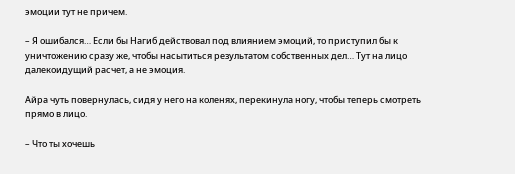эмоции тут не причем.

– Я ошибался… Если бы Нагиб действовал под влиянием эмоций, то приступил бы к уничтожению сразу же, чтобы насытиться результатом собственных дел… Тут на лицо далекоидущий расчет, а не эмоция.

Айра чуть повернулась, сидя у него на коленях, перекинула ногу, чтобы теперь смотреть прямо в лицо.

– Что ты хочешь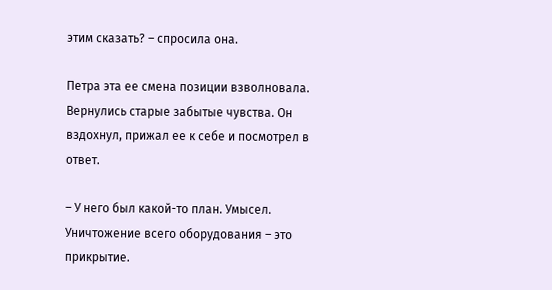этим сказать? – спросила она.

Петра эта ее смена позиции взволновала. Вернулись старые забытые чувства. Он вздохнул, прижал ее к себе и посмотрел в ответ.

– У него был какой-то план. Умысел. Уничтожение всего оборудования – это прикрытие.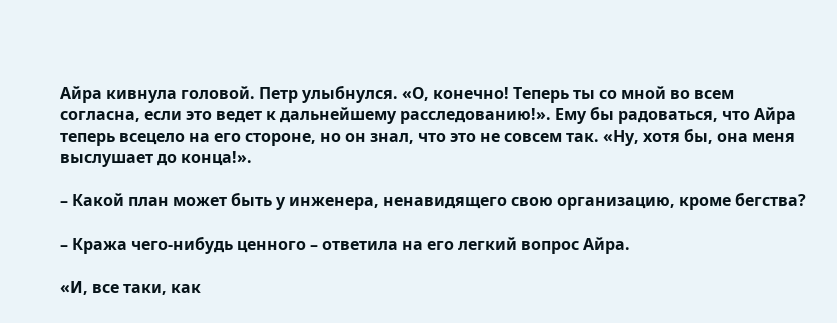Айра кивнула головой. Петр улыбнулся. «О, конечно! Теперь ты со мной во всем согласна, если это ведет к дальнейшему расследованию!». Ему бы радоваться, что Айра теперь всецело на его стороне, но он знал, что это не совсем так. «Ну, хотя бы, она меня выслушает до конца!».

– Какой план может быть у инженера, ненавидящего свою организацию, кроме бегства?

– Кража чего-нибудь ценного – ответила на его легкий вопрос Айра.

«И, все таки, как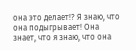она это делает!? Я знаю, что она подыгрывает! Она знает, что я знаю, что она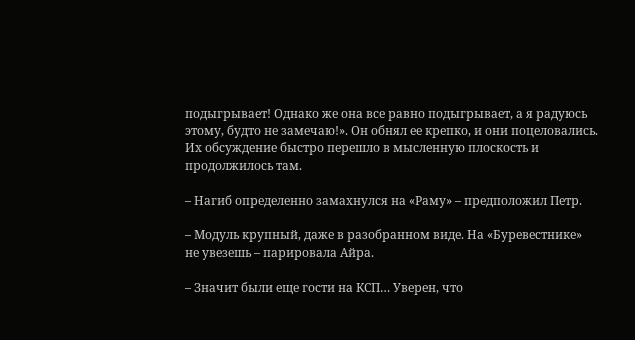подыгрывает! Однако же она все равно подыгрывает, а я радуюсь этому, будто не замечаю!». Он обнял ее крепко, и они поцеловались. Их обсуждение быстро перешло в мысленную плоскость и продолжилось там.

– Нагиб определенно замахнулся на «Раму» – предположил Петр.

– Модуль крупный, даже в разобранном виде. На «Буревестнике» не увезешь – парировала Айра.

– Значит были еще гости на КСП… Уверен, что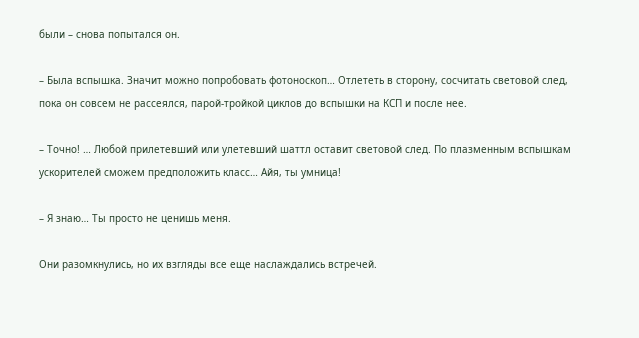были – снова попытался он.

– Была вспышка. Значит можно попробовать фотоноскоп… Отлететь в сторону, сосчитать световой след, пока он совсем не рассеялся, парой-тройкой циклов до вспышки на КСП и после нее.

– Точно! … Любой прилетевший или улетевший шаттл оставит световой след. По плазменным вспышкам ускорителей сможем предположить класс… Айя, ты умница!

– Я знаю… Ты просто не ценишь меня.

Они разомкнулись, но их взгляды все еще наслаждались встречей.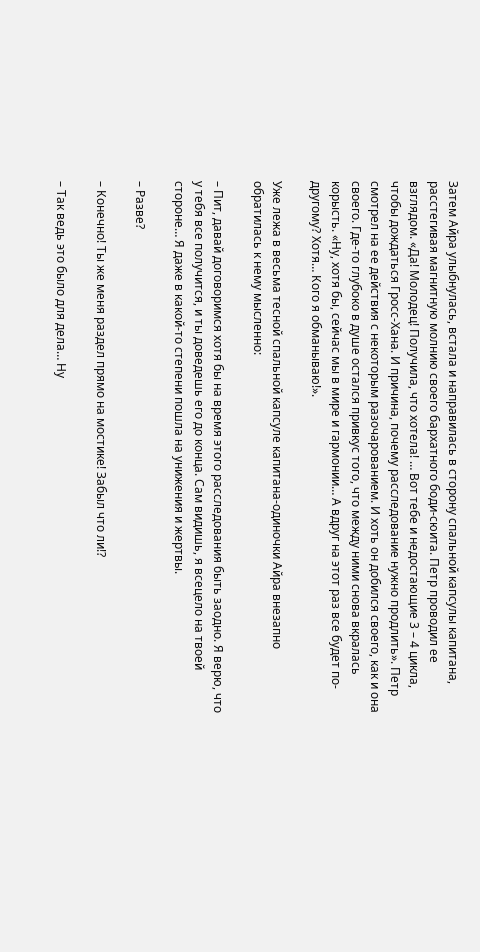Затем Айра улыбнулась, встала и направилась в сторону спальной капсулы капитана, расстегивая магнитную молнию своего бархатного боди-сюита. Петр проводил ее взглядом. «Да! Молодец! Получила, что хотела! … Вот тебе и недостающие 3 – 4 цикла, чтобы дождаться Гросс-Хана. И причина, почему расследование нужно продлить». Петр смотрел на ее действия с некоторым разочарованием. И хоть он добился своего, как и она своего. Где-то глубоко в душе остался привкус того, что между ними снова вкралась корысть. «Ну, хотя бы, сейчас мы в мире и гармонии… А вдруг на этот раз все будет по-другому? Хотя… Кого я обманываю!».

Уже лежа в весьма тесной спальной капсуле капитана-одиночки Айра внезапно обратилась к нему мысленно:

– Пит, давай договоримся хотя бы на время этого расследования быть заодно. Я верю, что у тебя все получится, и ты доведешь его до конца. Сам видишь, я всецело на твоей стороне… Я даже в какой-то степени пошла на унижения и жертвы.

– Разве?

– Конечно! Ты же меня раздел прямо на мостике! Забыл что ли!?

– Так ведь это было для дела… Ну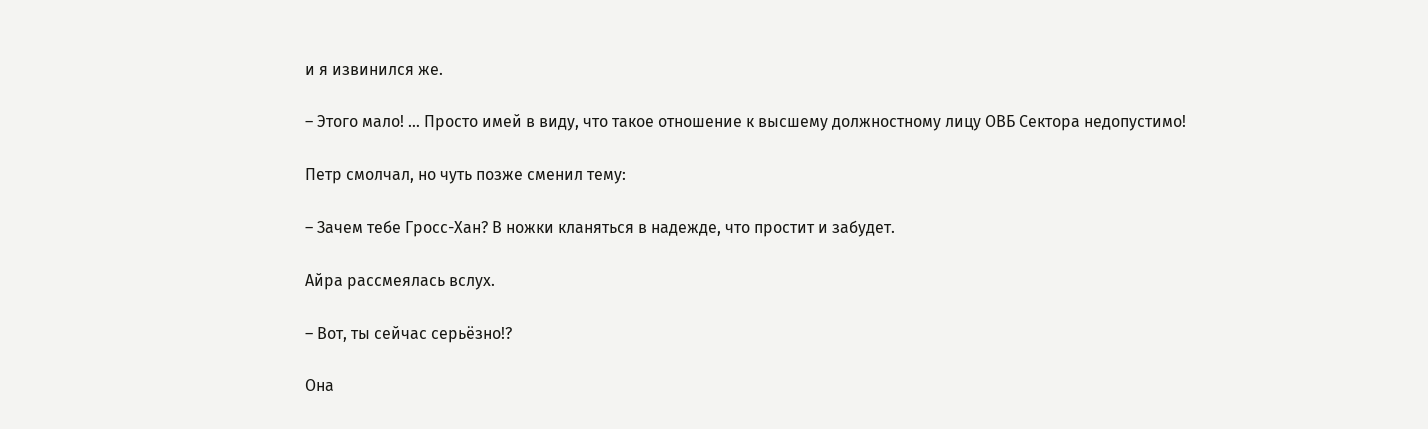и я извинился же.

– Этого мало! … Просто имей в виду, что такое отношение к высшему должностному лицу ОВБ Сектора недопустимо!

Петр смолчал, но чуть позже сменил тему:

– Зачем тебе Гросс-Хан? В ножки кланяться в надежде, что простит и забудет.

Айра рассмеялась вслух.

– Вот, ты сейчас серьёзно!?

Она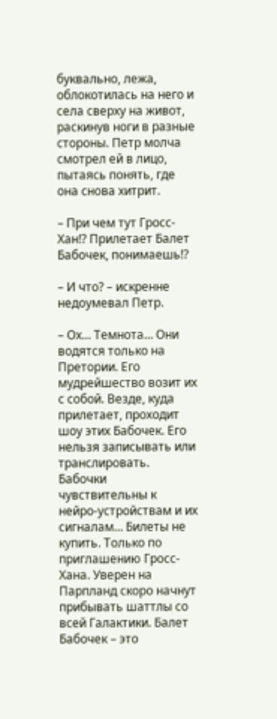буквально, лежа, облокотилась на него и села сверху на живот, раскинув ноги в разные стороны. Петр молча смотрел ей в лицо, пытаясь понять, где она снова хитрит.

– При чем тут Гросс-Хан!? Прилетает Балет Бабочек, понимаешь!?

– И что? – искренне недоумевал Петр.

– Ох… Темнота… Они водятся только на Претории. Его мудрейшество возит их с собой. Везде, куда прилетает, проходит шоу этих Бабочек. Его нельзя записывать или транслировать. Бабочки чувствительны к нейро-устройствам и их сигналам… Билеты не купить. Только по приглашению Гросс-Хана. Уверен на Парпланд скоро начнут прибывать шаттлы со всей Галактики. Балет Бабочек – это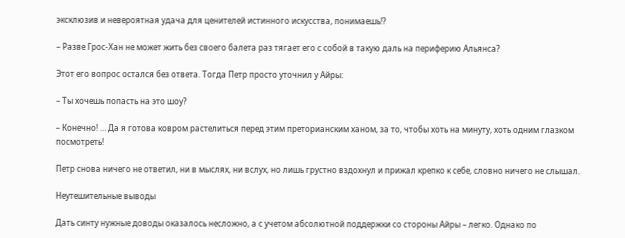эксклюзив и невероятная удача для ценителей истинного искусства, понимаешь!?

– Разве Грос-Хан не может жить без своего балета раз тягает его с собой в такую даль на периферию Альянса?

Этот его вопрос остался без ответа. Тогда Петр просто уточнил у Айры:

– Ты хочешь попасть на это шоу?

– Конечно! … Да я готова ковром растелиться перед этим преторианским ханом, за то, чтобы хоть на минуту, хоть одним глазком посмотреть!

Петр снова ничего не ответил, ни в мыслях, ни вслух, но лишь грустно вздохнул и прижал крепко к себе, словно ничего не слышал.

Неутешительные выводы

Дать синту нужные доводы оказалось несложно, а с учетом абсолютной поддержки со стороны Айры – легко. Однако по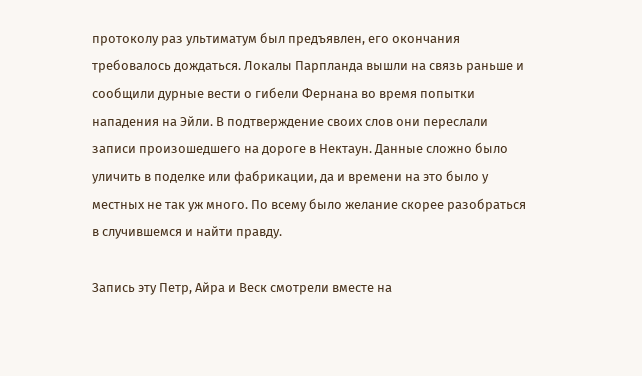протоколу раз ультиматум был предъявлен, его окончания требовалось дождаться. Локалы Парпланда вышли на связь раньше и сообщили дурные вести о гибели Фернана во время попытки нападения на Эйли. В подтверждение своих слов они переслали записи произошедшего на дороге в Нектаун. Данные сложно было уличить в поделке или фабрикации, да и времени на это было у местных не так уж много. По всему было желание скорее разобраться в случившемся и найти правду.

Запись эту Петр, Айра и Веск смотрели вместе на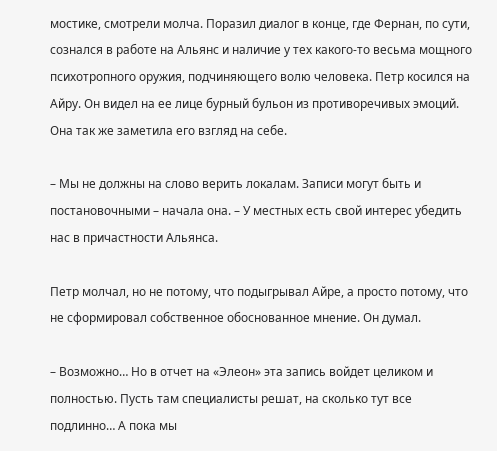мостике, смотрели молча. Поразил диалог в конце, где Фернан, по сути, сознался в работе на Альянс и наличие у тех какого-то весьма мощного психотропного оружия, подчиняющего волю человека. Петр косился на Айру. Он видел на ее лице бурный бульон из противоречивых эмоций. Она так же заметила его взгляд на себе.

– Мы не должны на слово верить локалам. Записи могут быть и постановочными – начала она. – У местных есть свой интерес убедить нас в причастности Альянса.

Петр молчал, но не потому, что подыгрывал Айре, а просто потому, что не сформировал собственное обоснованное мнение. Он думал.

– Возможно… Но в отчет на «Элеон» эта запись войдет целиком и полностью. Пусть там специалисты решат, на сколько тут все подлинно… А пока мы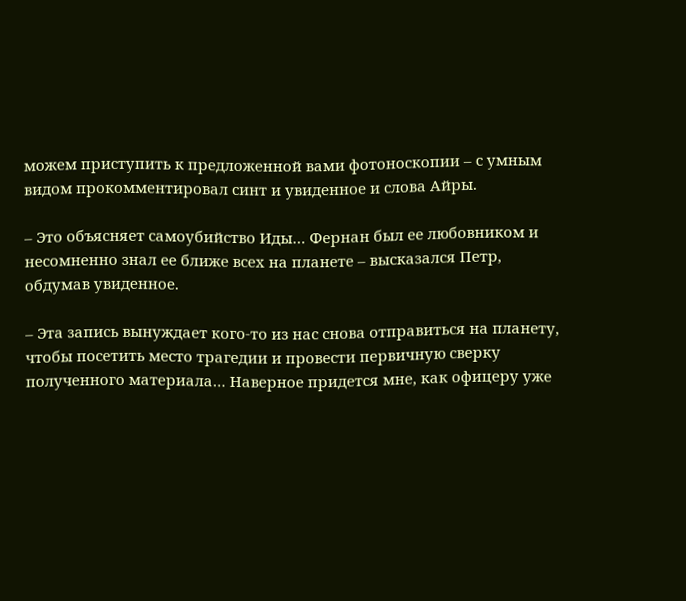можем приступить к предложенной вами фотоноскопии – с умным видом прокомментировал синт и увиденное и слова Айры.

– Это объясняет самоубийство Иды… Фернан был ее любовником и несомненно знал ее ближе всех на планете – высказался Петр, обдумав увиденное.

– Эта запись вынуждает кого-то из нас снова отправиться на планету, чтобы посетить место трагедии и провести первичную сверку полученного материала… Наверное придется мне, как офицеру уже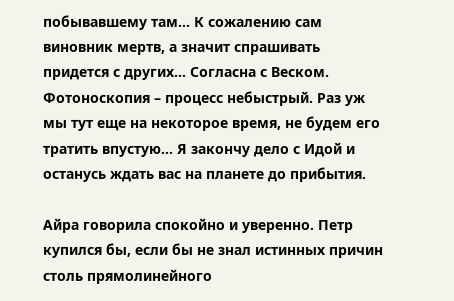побывавшему там… К сожалению сам виновник мертв, а значит спрашивать придется с других… Согласна с Веском. Фотоноскопия – процесс небыстрый. Раз уж мы тут еще на некоторое время, не будем его тратить впустую… Я закончу дело с Идой и останусь ждать вас на планете до прибытия.

Айра говорила спокойно и уверенно. Петр купился бы, если бы не знал истинных причин столь прямолинейного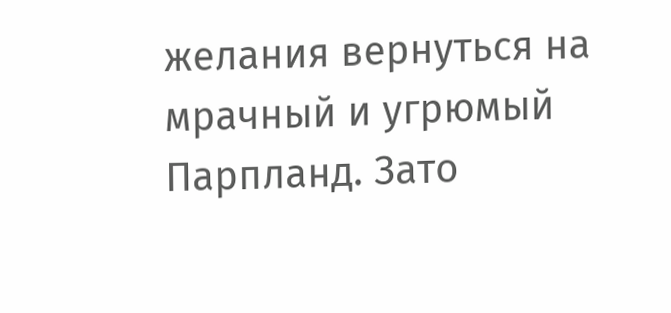желания вернуться на мрачный и угрюмый Парпланд. Зато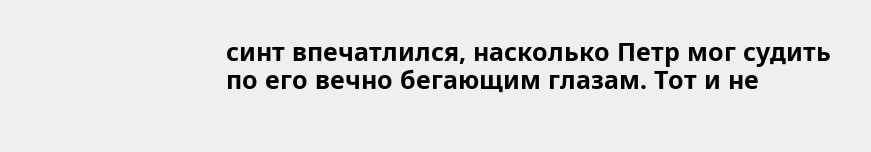синт впечатлился, насколько Петр мог судить по его вечно бегающим глазам. Тот и не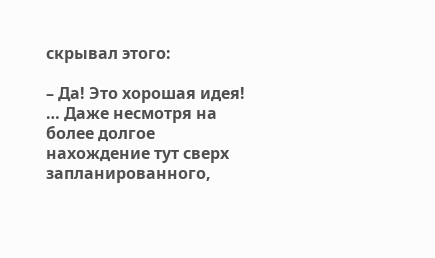скрывал этого:

– Да! Это хорошая идея! … Даже несмотря на более долгое нахождение тут сверх запланированного,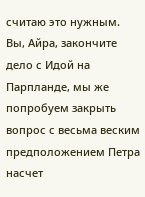считаю это нужным. Вы, Айра, закончите дело с Идой на Парпланде, мы же попробуем закрыть вопрос с весьма веским предположением Петра насчет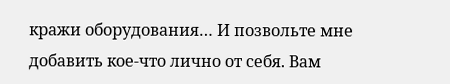кражи оборудования… И позвольте мне добавить кое-что лично от себя. Вам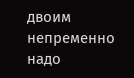двоим непременно надо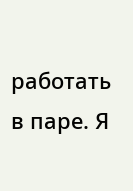работать в паре. Я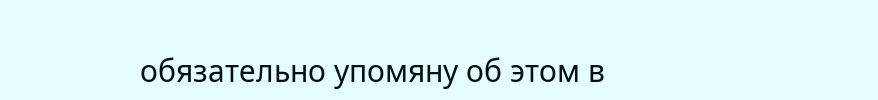обязательно упомяну об этом в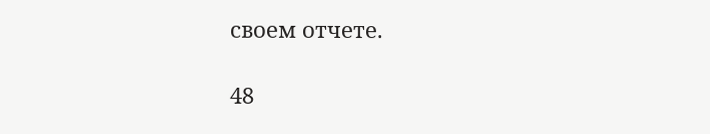своем отчете.

48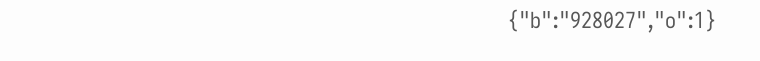{"b":"928027","o":1}